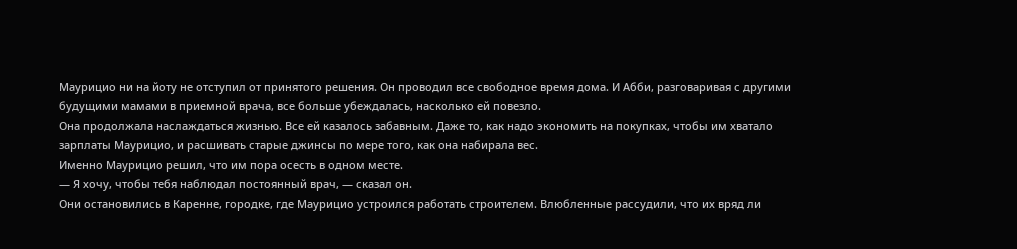Маурицио ни на йоту не отступил от принятого решения. Он проводил все свободное время дома. И Абби, разговаривая с другими будущими мамами в приемной врача, все больше убеждалась, насколько ей повезло.
Она продолжала наслаждаться жизнью. Все ей казалось забавным. Даже то, как надо экономить на покупках, чтобы им хватало зарплаты Маурицио, и расшивать старые джинсы по мере того, как она набирала вес.
Именно Маурицио решил, что им пора осесть в одном месте.
— Я хочу, чтобы тебя наблюдал постоянный врач, — сказал он.
Они остановились в Каренне, городке, где Маурицио устроился работать строителем. Влюбленные рассудили, что их вряд ли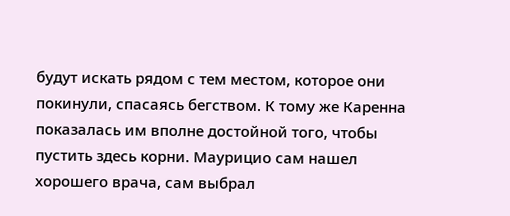будут искать рядом с тем местом, которое они покинули, спасаясь бегством. К тому же Каренна показалась им вполне достойной того, чтобы пустить здесь корни. Маурицио сам нашел хорошего врача, сам выбрал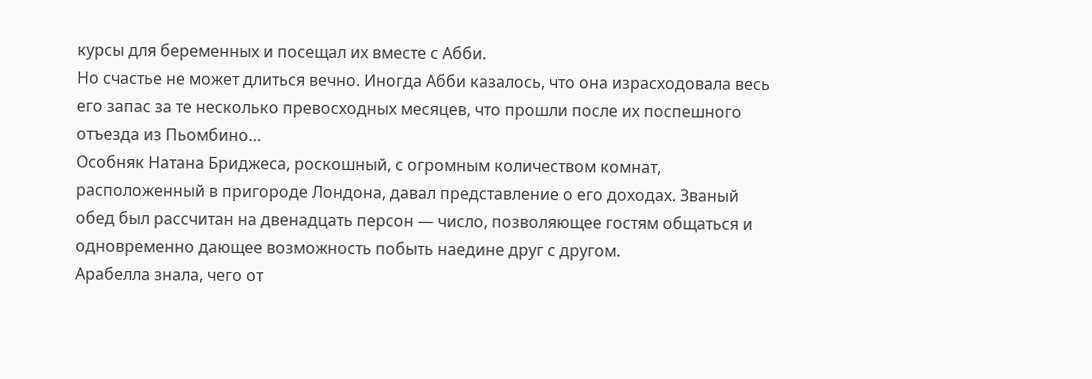курсы для беременных и посещал их вместе с Абби.
Но счастье не может длиться вечно. Иногда Абби казалось, что она израсходовала весь его запас за те несколько превосходных месяцев, что прошли после их поспешного отъезда из Пьомбино…
Особняк Натана Бриджеса, роскошный, с огромным количеством комнат, расположенный в пригороде Лондона, давал представление о его доходах. Званый обед был рассчитан на двенадцать персон — число, позволяющее гостям общаться и одновременно дающее возможность побыть наедине друг с другом.
Арабелла знала, чего от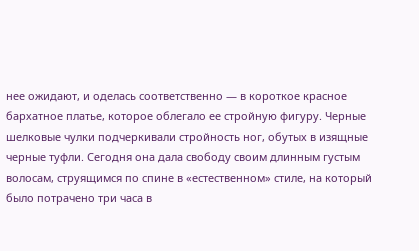нее ожидают, и оделась соответственно — в короткое красное бархатное платье, которое облегало ее стройную фигуру. Черные шелковые чулки подчеркивали стройность ног, обутых в изящные черные туфли. Сегодня она дала свободу своим длинным густым волосам, струящимся по спине в «естественном» стиле, на который было потрачено три часа в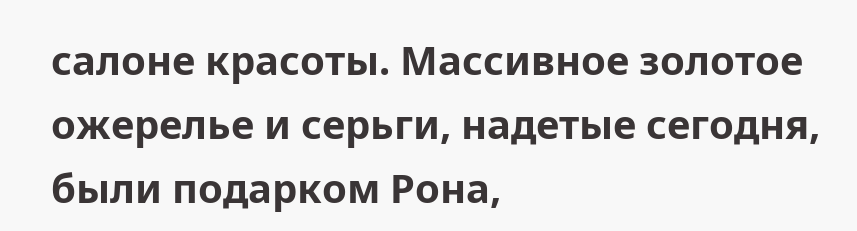салоне красоты. Массивное золотое ожерелье и серьги, надетые сегодня, были подарком Рона,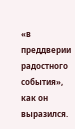«в преддверии радостного события», как он выразился.